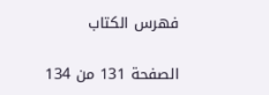فهرس الكتاب

الصفحة 131 من 134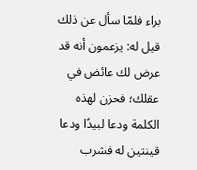براء فلمّا سأل عن ذلك قيل له: يزعمون أنه قد عرض لك عائض في عقلك؛ فحزن لهذه الكلمة ودعا لبيدًا ودعا قينتين له فشرب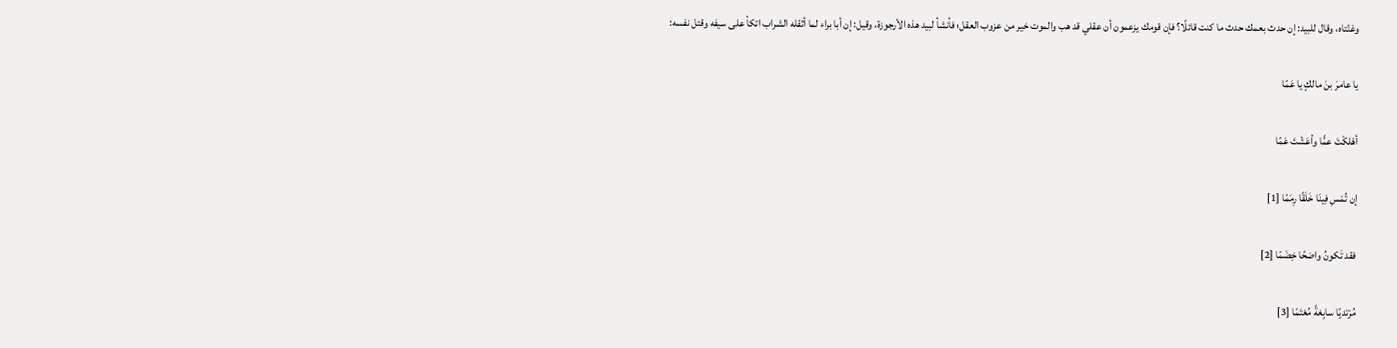وغنّتاه، وقال للبيد: إن حدث بعمك حدث ما كنت قائلًا؟ فإن قومك يزعمون أن عقلي قد هب والموت خير من عزوب العقل؛ فأنشأ لبيد هذه الأرجوزة، وقيل: إن أبا براء لما أثقله الشراب اتكأ على سيفه وقتل نفسه:

يا عامرَ بنَ مالكٍ يا عَمّا

أهْلكْتَ عمًّا وأعَشْتَ عَمّا

إن تُمْسِ فِينَا خَلَقًا رِمَمّا [1]

فقد تَكونُ واضحًا خِضَمّا [2]

مُرْتديًا سابِغةً مُعْتَمّا [3]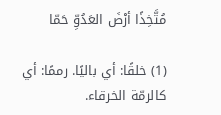مُتَّخِذًا أرْضَ العَدُوِّ حَمّا

(1) خلقًا: أي باليًا. رممًا: أي كالرمّة الخرقاء.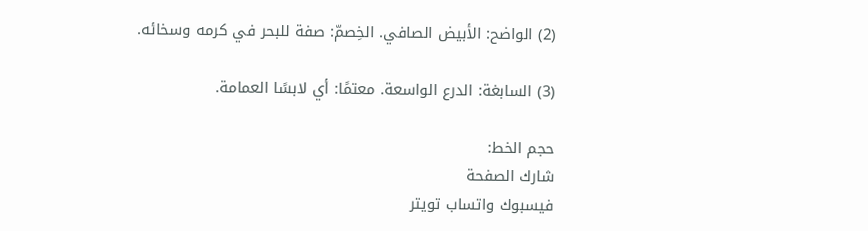(2) الواضح: الأبيض الصافي. الخِصمّ: صفة للبحر في كرمه وسخائه.

(3) السابغة: الدرع الواسعة. معتمًا: أي لابسًا العمامة.

حجم الخط:
شارك الصفحة
فيسبوك واتساب تويتر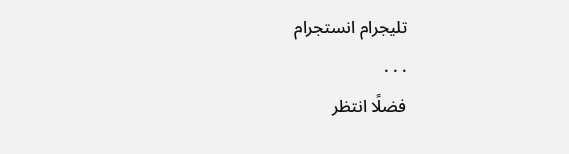تليجرام انستجرام
. . .
فضلًا انتظر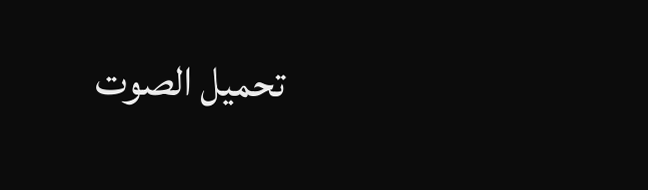تحميل الصوت